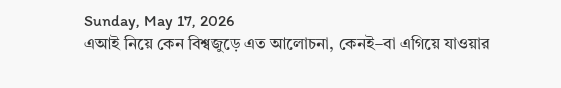Sunday, May 17, 2026
এআই নিয়ে কেন বিশ্বজুড়ে এত আলোচনা, কেনই–বা এগিয়ে যাওয়ার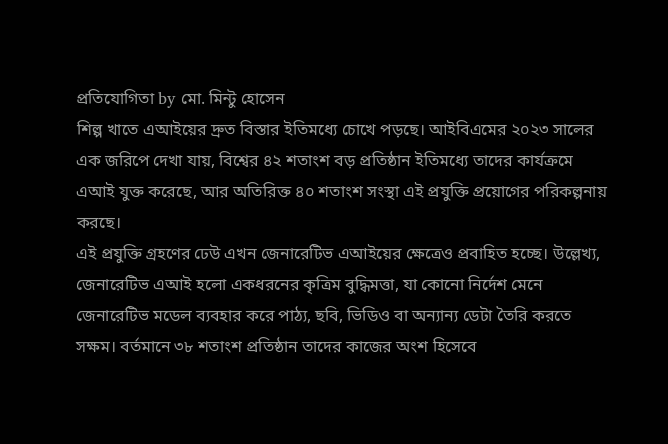প্রতিযোগিতা by মো. মিন্টু হোসেন
শিল্প খাতে এআইয়ের দ্রুত বিস্তার ইতিমধ্যে চোখে পড়ছে। আইবিএমের ২০২৩ সালের এক জরিপে দেখা যায়, বিশ্বের ৪২ শতাংশ বড় প্রতিষ্ঠান ইতিমধ্যে তাদের কার্যক্রমে এআই যুক্ত করেছে, আর অতিরিক্ত ৪০ শতাংশ সংস্থা এই প্রযুক্তি প্রয়োগের পরিকল্পনায় করছে।
এই প্রযুক্তি গ্রহণের ঢেউ এখন জেনারেটিভ এআইয়ের ক্ষেত্রেও প্রবাহিত হচ্ছে। উল্লেখ্য, জেনারেটিভ এআই হলো একধরনের কৃত্রিম বুদ্ধিমত্তা, যা কোনো নির্দেশ মেনে জেনারেটিভ মডেল ব্যবহার করে পাঠ্য, ছবি, ভিডিও বা অন্যান্য ডেটা তৈরি করতে সক্ষম। বর্তমানে ৩৮ শতাংশ প্রতিষ্ঠান তাদের কাজের অংশ হিসেবে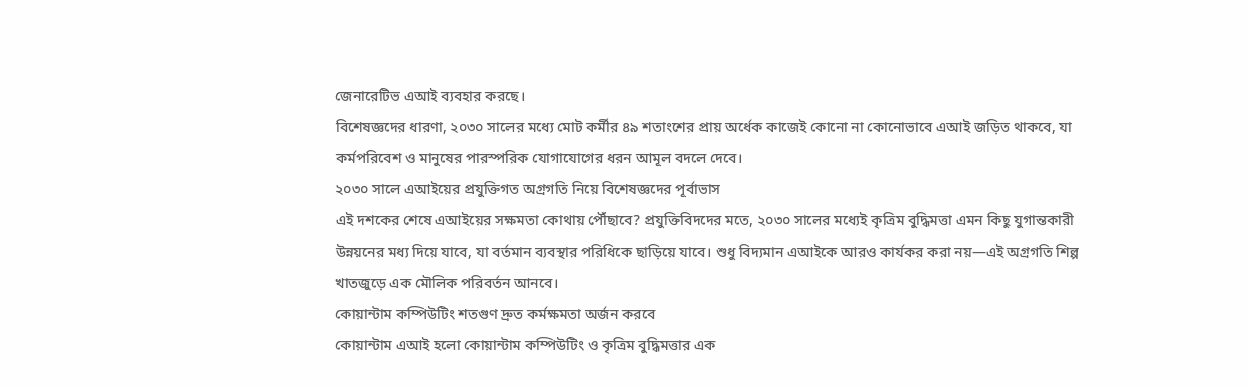জেনারেটিভ এআই ব্যবহার করছে।
বিশেষজ্ঞদের ধারণা, ২০৩০ সালের মধ্যে মোট কর্মীর ৪৯ শতাংশের প্রায় অর্ধেক কাজেই কোনো না কোনোভাবে এআই জড়িত থাকবে, যা কর্মপরিবেশ ও মানুষের পারস্পরিক যোগাযোগের ধরন আমূল বদলে দেবে।
২০৩০ সালে এআইয়ের প্রযুক্তিগত অগ্রগতি নিয়ে বিশেষজ্ঞদের পূর্বাভাস
এই দশকের শেষে এআইয়ের সক্ষমতা কোথায় পৌঁছাবে? প্রযুক্তিবিদদের মতে, ২০৩০ সালের মধ্যেই কৃত্রিম বুদ্ধিমত্তা এমন কিছু যুগান্তকারী উন্নয়নের মধ্য দিয়ে যাবে, যা বর্তমান ব্যবস্থার পরিধিকে ছাড়িয়ে যাবে। শুধু বিদ্যমান এআইকে আরও কার্যকর করা নয়—এই অগ্রগতি শিল্প খাতজুড়ে এক মৌলিক পরিবর্তন আনবে।
কোয়ান্টাম কম্পিউটিং শতগুণ দ্রুত কর্মক্ষমতা অর্জন করবে
কোয়ান্টাম এআই হলো কোয়ান্টাম কম্পিউটিং ও কৃত্রিম বুদ্ধিমত্তার এক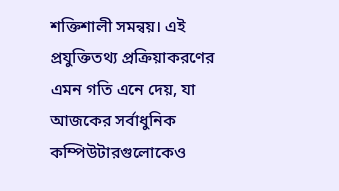শক্তিশালী সমন্বয়। এই প্রযুক্তিতথ্য প্রক্রিয়াকরণের এমন গতি এনে দেয়, যা আজকের সর্বাধুনিক কম্পিউটারগুলোকেও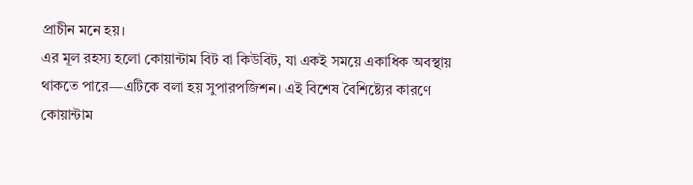প্রাচীন মনে হয়।
এর মূল রহস্য হলো কোয়ান্টাম বিট বা কিউবিট, যা একই সময়ে একাধিক অবস্থায় থাকতে পারে—এটিকে বলা হয় সুপারপজিশন। এই বিশেষ বৈশিষ্ট্যের কারণে কোয়ান্টাম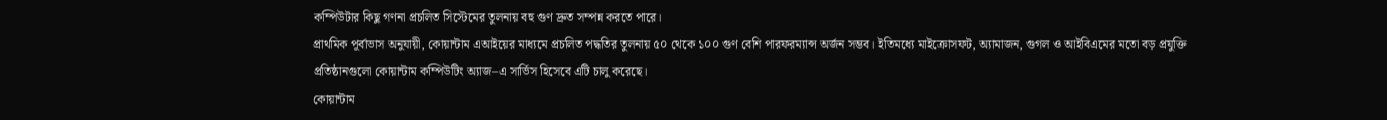কম্পিউটার কিছু গণনা প্রচলিত সিস্টেমের তুলনায় বহু গুণ দ্রুত সম্পন্ন করতে পারে।
প্রাথমিক পূর্বাভাস অনুযায়ী, কোয়ান্টাম এআইয়ের মাধ্যমে প্রচলিত পদ্ধতির তুলনায় ৫০ থেকে ১০০ গুণ বেশি পারফরম্যান্স অর্জন সম্ভব। ইতিমধ্যে মাইক্রোসফট, অ্যামাজন, গুগল ও আইবিএমের মতো বড় প্রযুক্তি প্রতিষ্ঠানগুলো কোয়ান্টাম কম্পিউটিং অ্যাজ–এ সার্ভিস হিসেবে এটি চালু করেছে।
কোয়ান্টাম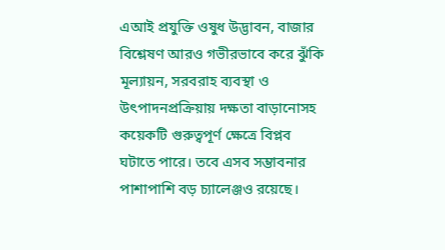এআই প্রযুক্তি ওষুধ উদ্ভাবন, বাজার বিশ্লেষণ আরও গভীরভাবে করে ঝুঁকি মূল্যায়ন, সরবরাহ ব্যবস্থা ও উৎপাদনপ্রক্রিয়ায় দক্ষতা বাড়ানোসহ কয়েকটি গুরুত্বপূর্ণ ক্ষেত্রে বিপ্লব ঘটাতে পারে। তবে এসব সম্ভাবনার পাশাপাশি বড় চ্যালেঞ্জও রয়েছে।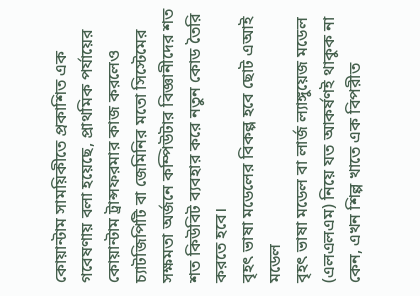কোয়ান্টাম সাময়িকীতে প্রকাশিত এক গবেষণায় বলা হয়েছে, প্রাথমিক পর্যায়ের কোয়ান্টাম ট্রান্সফরমার কাজ করলেও চ্যাটজিপিটি বা জেমিনির মতো সিস্টেমের সক্ষমতা অর্জনে কম্পিউটার বিজ্ঞানীদের শত শত কিউবিট ব্যবহার করে নতুন কোড তৈরি করতে হবে।
বৃহৎ ভাষা মডেলের বিকল্প হবে ছোট এআই মডেল
বৃহৎ ভাষা মডেল বা লার্জ ল্যাঙ্গুয়েজ মডেল (এলএলএম) নিয়ে যত আকর্ষণই থাকুক না কেন, এখন শিল্প খাতে এক বিপরীত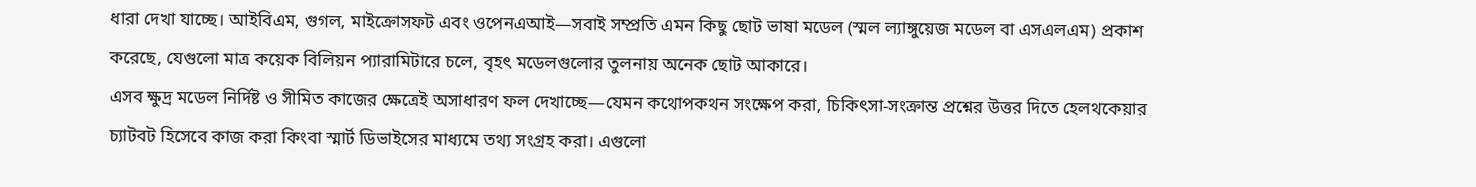ধারা দেখা যাচ্ছে। আইবিএম, গুগল, মাইক্রোসফট এবং ওপেনএআই—সবাই সম্প্রতি এমন কিছু ছোট ভাষা মডেল (স্মল ল্যাঙ্গুয়েজ মডেল বা এসএলএম) প্রকাশ করেছে, যেগুলো মাত্র কয়েক বিলিয়ন প্যারামিটারে চলে, বৃহৎ মডেলগুলোর তুলনায় অনেক ছোট আকারে।
এসব ক্ষুদ্র মডেল নির্দিষ্ট ও সীমিত কাজের ক্ষেত্রেই অসাধারণ ফল দেখাচ্ছে—যেমন কথোপকথন সংক্ষেপ করা, চিকিৎসা-সংক্রান্ত প্রশ্নের উত্তর দিতে হেলথকেয়ার চ্যাটবট হিসেবে কাজ করা কিংবা স্মার্ট ডিভাইসের মাধ্যমে তথ্য সংগ্রহ করা। এগুলো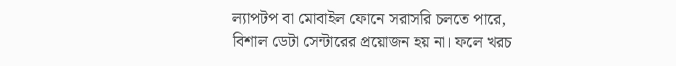ল্যাপটপ বা মোবাইল ফোনে সরাসরি চলতে পারে, বিশাল ডেটা সেন্টারের প্রয়োজন হয় না। ফলে খরচ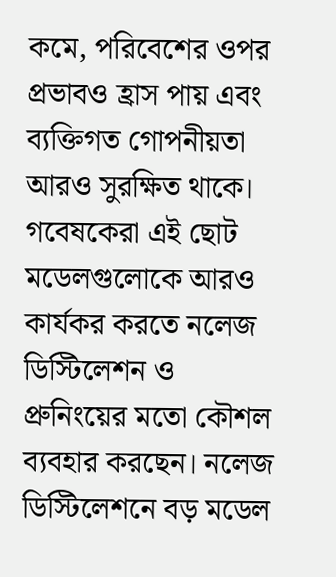কমে, পরিবেশের ওপর প্রভাবও হ্রাস পায় এবং ব্যক্তিগত গোপনীয়তা আরও সুরক্ষিত থাকে।
গবেষকেরা এই ছোট মডেলগুলোকে আরও কার্যকর করতে নলেজ ডিস্টিলেশন ও প্রুনিংয়ের মতো কৌশল ব্যবহার করছেন। নলেজ ডিস্টিলেশনে বড় মডেল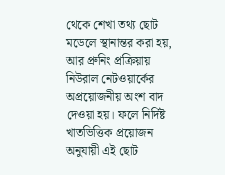থেকে শেখা তথ্য ছোট মডেলে স্থানান্তর করা হয়, আর প্রুনিং প্রক্রিয়ায় নিউরাল নেটওয়ার্কের অপ্রয়োজনীয় অংশ বাদ দেওয়া হয়। ফলে নির্দিষ্ট খাতভিত্তিক প্রয়োজন অনুযায়ী এই ছোট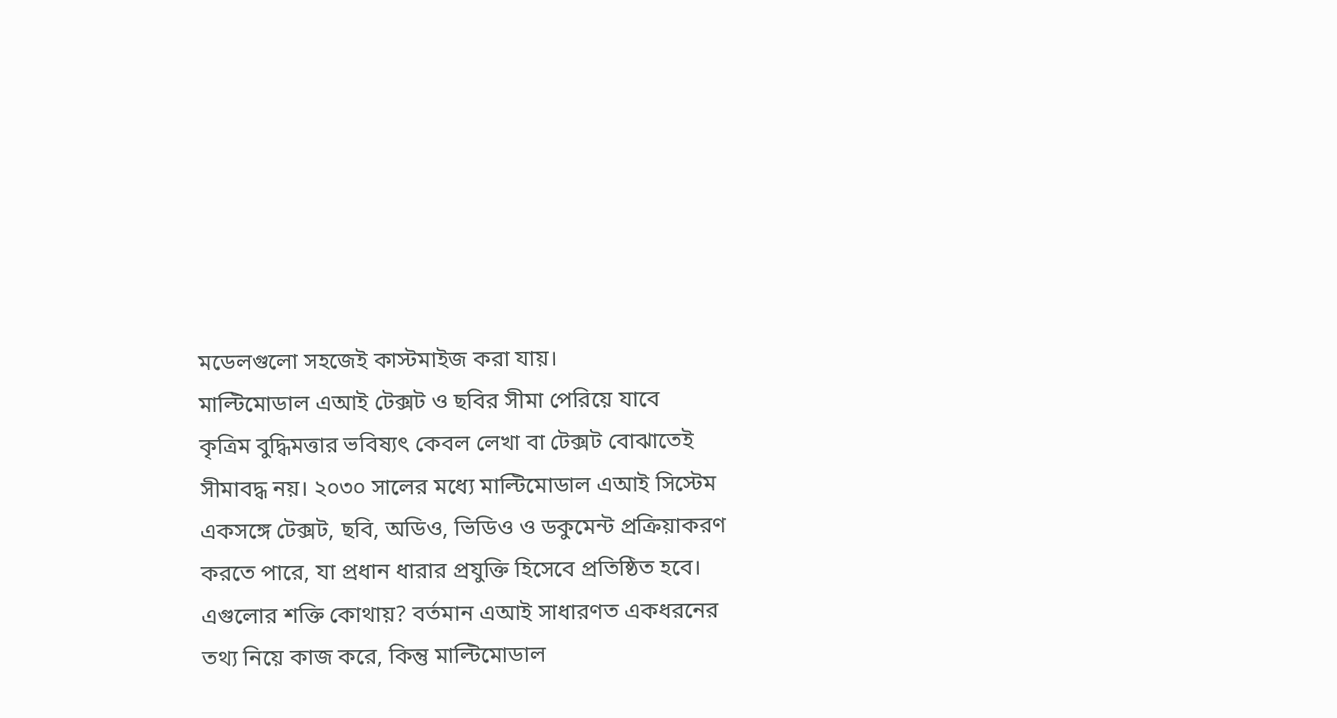মডেলগুলো সহজেই কাস্টমাইজ করা যায়।
মাল্টিমোডাল এআই টেক্সট ও ছবির সীমা পেরিয়ে যাবে
কৃত্রিম বুদ্ধিমত্তার ভবিষ্যৎ কেবল লেখা বা টেক্সট বোঝাতেই সীমাবদ্ধ নয়। ২০৩০ সালের মধ্যে মাল্টিমোডাল এআই সিস্টেম একসঙ্গে টেক্সট, ছবি, অডিও, ভিডিও ও ডকুমেন্ট প্রক্রিয়াকরণ করতে পারে, যা প্রধান ধারার প্রযুক্তি হিসেবে প্রতিষ্ঠিত হবে। এগুলোর শক্তি কোথায়? বর্তমান এআই সাধারণত একধরনের তথ্য নিয়ে কাজ করে, কিন্তু মাল্টিমোডাল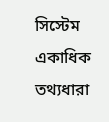সিস্টেম একাধিক তথ্যধারা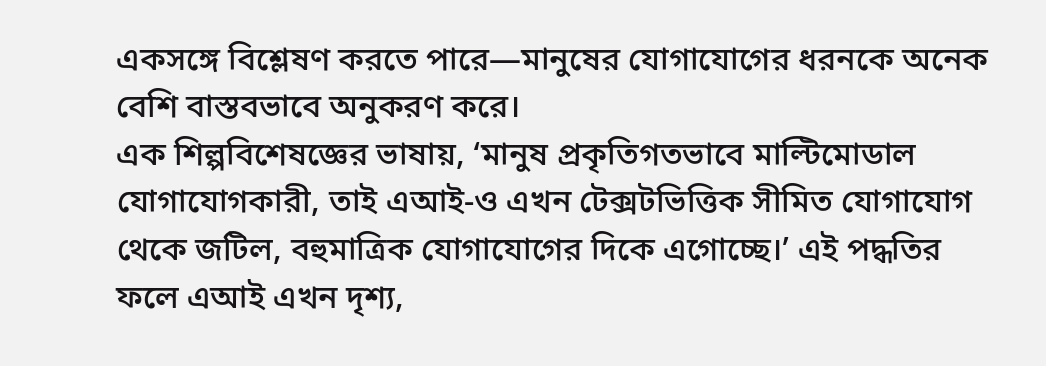একসঙ্গে বিশ্লেষণ করতে পারে—মানুষের যোগাযোগের ধরনকে অনেক বেশি বাস্তবভাবে অনুকরণ করে।
এক শিল্পবিশেষজ্ঞের ভাষায়, ‘মানুষ প্রকৃতিগতভাবে মাল্টিমোডাল যোগাযোগকারী, তাই এআই-ও এখন টেক্সটভিত্তিক সীমিত যোগাযোগ থেকে জটিল, বহুমাত্রিক যোগাযোগের দিকে এগোচ্ছে।’ এই পদ্ধতির ফলে এআই এখন দৃশ্য,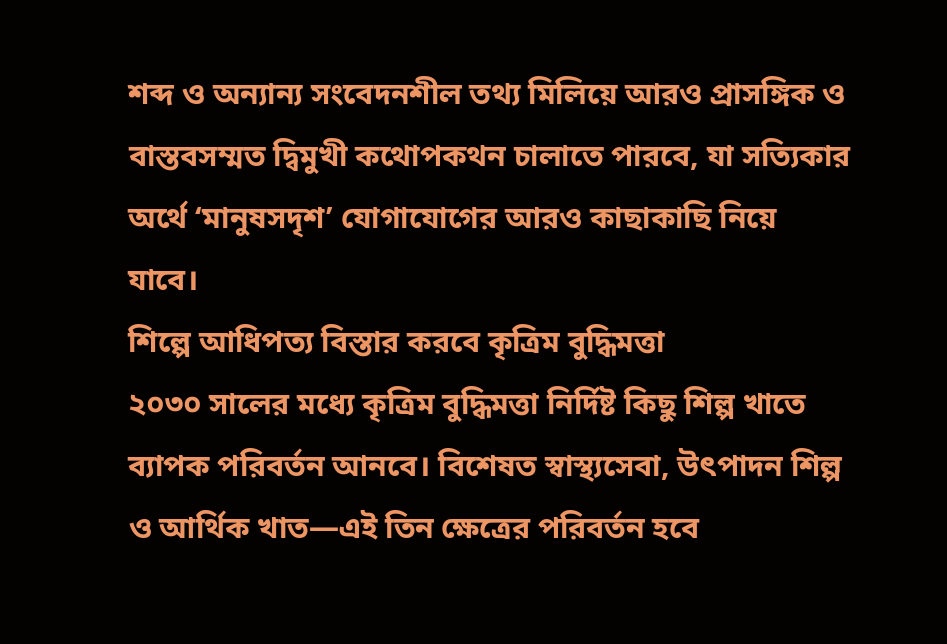শব্দ ও অন্যান্য সংবেদনশীল তথ্য মিলিয়ে আরও প্রাসঙ্গিক ও বাস্তবসম্মত দ্বিমুখী কথোপকথন চালাতে পারবে, যা সত্যিকার অর্থে ‘মানুষসদৃশ’ যোগাযোগের আরও কাছাকাছি নিয়ে যাবে।
শিল্পে আধিপত্য বিস্তার করবে কৃত্রিম বুদ্ধিমত্তা
২০৩০ সালের মধ্যে কৃত্রিম বুদ্ধিমত্তা নির্দিষ্ট কিছু শিল্প খাতে ব্যাপক পরিবর্তন আনবে। বিশেষত স্বাস্থ্যসেবা, উৎপাদন শিল্প ও আর্থিক খাত—এই তিন ক্ষেত্রের পরিবর্তন হবে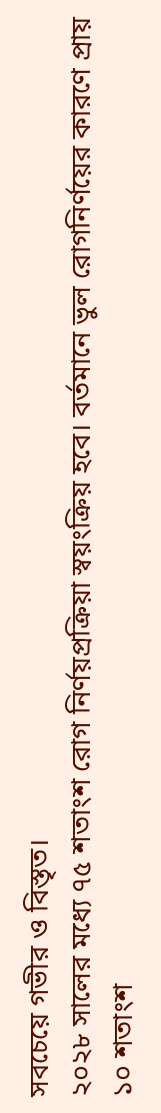সবচেয়ে গভীর ও বিস্তৃত।
২০২৮ সালের মধ্যে ৭৫ শতাংশ রোগ নির্ণয়প্রক্রিয়া স্বয়ংক্রিয় হবে। বর্তমানে ভুল রোগনির্ণয়ের কারণে প্রায় ১০ শতাংশ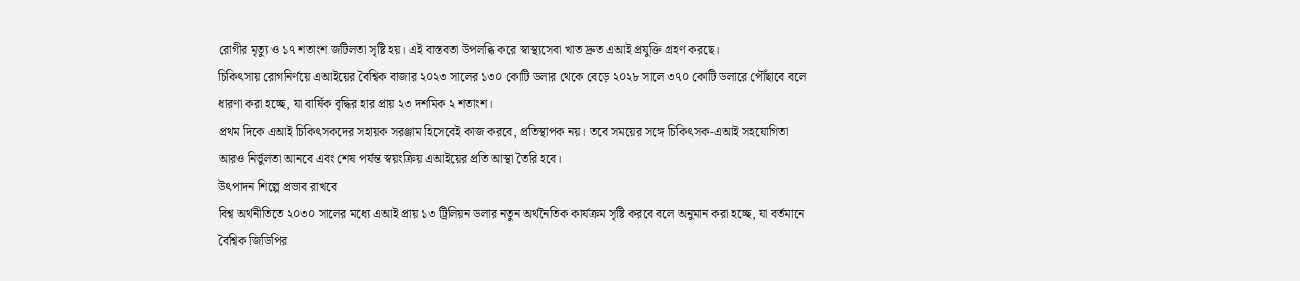রোগীর মৃত্যু ও ১৭ শতাংশ জটিলতা সৃষ্টি হয়। এই বাস্তবতা উপলব্ধি করে স্বাস্থ্যসেবা খাত দ্রুত এআই প্রযুক্তি গ্রহণ করছে।
চিকিৎসায় রোগনির্ণয়ে এআইয়ের বৈশ্বিক বাজার ২০২৩ সালের ১৩০ কোটি ডলার থেকে বেড়ে ২০২৮ সালে ৩৭০ কোটি ডলারে পৌঁছাবে বলে ধারণা করা হচ্ছে, যা বার্ষিক বৃদ্ধির হার প্রায় ২৩ দশমিক ২ শতাংশ।
প্রথম দিকে এআই চিকিৎসকদের সহায়ক সরঞ্জাম হিসেবেই কাজ করবে, প্রতিস্থাপক নয়। তবে সময়ের সঙ্গে চিকিৎসক-এআই সহযোগিতা আরও নির্ভুলতা আনবে এবং শেষ পর্যন্ত স্বয়ংক্রিয় এআইয়ের প্রতি আস্থা তৈরি হবে।
উৎপাদন শিল্পে প্রভাব রাখবে
বিশ্ব অর্থনীতিতে ২০৩০ সালের মধ্যে এআই প্রায় ১৩ ট্রিলিয়ন ডলার নতুন অর্থনৈতিক কার্যক্রম সৃষ্টি করবে বলে অনুমান করা হচ্ছে, যা বর্তমানে বৈশ্বিক জিডিপির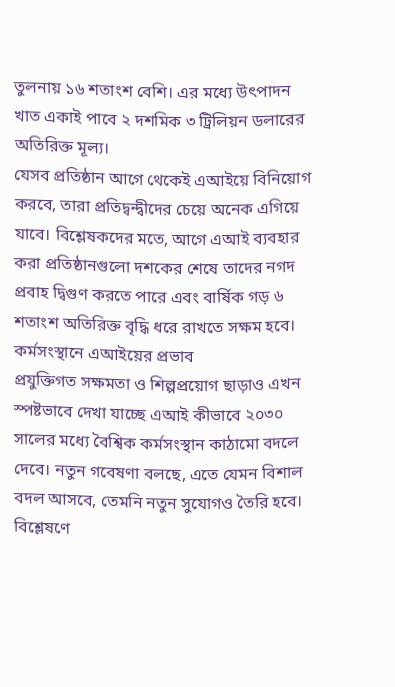তুলনায় ১৬ শতাংশ বেশি। এর মধ্যে উৎপাদন খাত একাই পাবে ২ দশমিক ৩ ট্রিলিয়ন ডলারের অতিরিক্ত মূল্য।
যেসব প্রতিষ্ঠান আগে থেকেই এআইয়ে বিনিয়োগ করবে, তারা প্রতিদ্বন্দ্বীদের চেয়ে অনেক এগিয়ে যাবে। বিশ্লেষকদের মতে, আগে এআই ব্যবহার করা প্রতিষ্ঠানগুলো দশকের শেষে তাদের নগদ প্রবাহ দ্বিগুণ করতে পারে এবং বার্ষিক গড় ৬ শতাংশ অতিরিক্ত বৃদ্ধি ধরে রাখতে সক্ষম হবে।
কর্মসংস্থানে এআইয়ের প্রভাব
প্রযুক্তিগত সক্ষমতা ও শিল্পপ্রয়োগ ছাড়াও এখন স্পষ্টভাবে দেখা যাচ্ছে এআই কীভাবে ২০৩০ সালের মধ্যে বৈশ্বিক কর্মসংস্থান কাঠামো বদলে দেবে। নতুন গবেষণা বলছে, এতে যেমন বিশাল বদল আসবে, তেমনি নতুন সুযোগও তৈরি হবে।
বিশ্লেষণে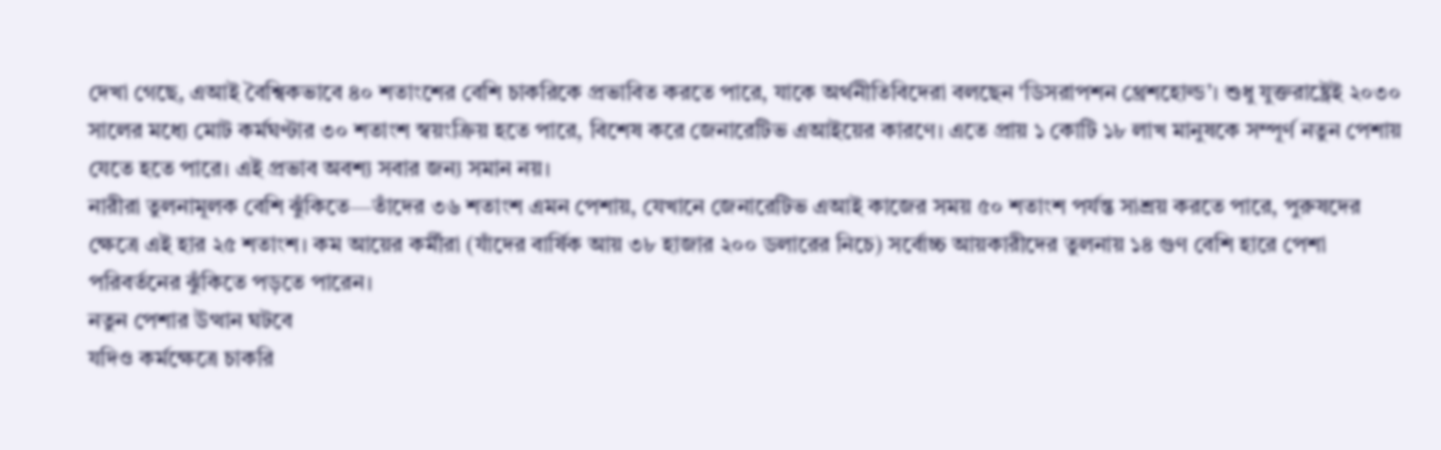দেখা গেছে, এআই বৈশ্বিকভাবে ৪০ শতাংশের বেশি চাকরিকে প্রভাবিত করতে পারে, যাকে অর্থনীতিবিদেরা বলছেন ‘ডিসরাপশন থ্রেশহোল্ড’। শুধু যুক্তরাষ্ট্রেই ২০৩০ সালের মধ্যে মোট কর্মঘণ্টার ৩০ শতাংশ স্বয়ংক্রিয় হতে পারে, বিশেষ করে জেনারেটিভ এআইয়ের কারণে। এতে প্রায় ১ কোটি ১৮ লাখ মানুষকে সম্পূর্ণ নতুন পেশায় যেতে হতে পারে। এই প্রভাব অবশ্য সবার জন্য সমান নয়।
নারীরা তুলনামূলক বেশি ঝুঁকিতে—তাঁদের ৩৬ শতাংশ এমন পেশায়, যেখানে জেনারেটিভ এআই কাজের সময় ৫০ শতাংশ পর্যন্ত সাশ্রয় করতে পারে, পুরুষদের ক্ষেত্রে এই হার ২৫ শতাংশ। কম আয়ের কর্মীরা (যাঁদের বার্ষিক আয় ৩৮ হাজার ২০০ ডলারের নিচে) সর্বোচ্চ আয়কারীদের তুলনায় ১৪ গুণ বেশি হারে পেশা পরিবর্তনের ঝুঁকিতে পড়তে পারেন।
নতুন পেশার উত্থান ঘটবে
যদিও কর্মক্ষেত্রে চাকরি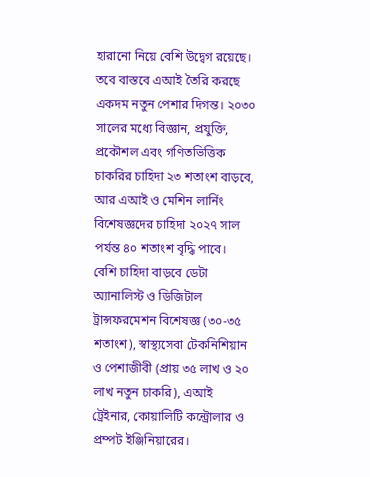হারানো নিয়ে বেশি উদ্বেগ রয়েছে। তবে বাস্তবে এআই তৈরি করছে একদম নতুন পেশার দিগন্ত। ২০৩০ সালের মধ্যে বিজ্ঞান, প্রযুক্তি, প্রকৌশল এবং গণিতভিত্তিক চাকরির চাহিদা ২৩ শতাংশ বাড়বে, আর এআই ও মেশিন লার্নিং বিশেষজ্ঞদের চাহিদা ২০২৭ সাল পর্যন্ত ৪০ শতাংশ বৃদ্ধি পাবে।
বেশি চাহিদা বাড়বে ডেটা অ্যানালিস্ট ও ডিজিটাল ট্রান্সফরমেশন বিশেষজ্ঞ (৩০-৩৫ শতাংশ), স্বাস্থ্যসেবা টেকনিশিয়ান ও পেশাজীবী (প্রায় ৩৫ লাখ ও ২০ লাখ নতুন চাকরি), এআই ট্রেইনার, কোয়ালিটি কন্ট্রোলার ও প্রম্পট ইঞ্জিনিয়ারের।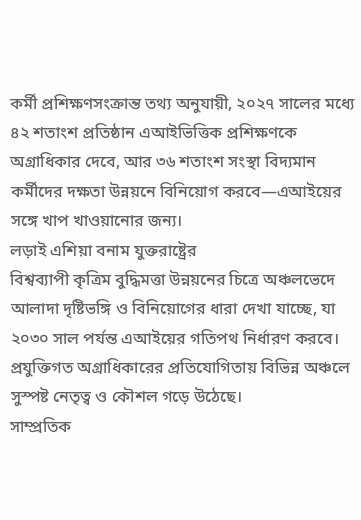কর্মী প্রশিক্ষণসংক্রান্ত তথ্য অনুযায়ী, ২০২৭ সালের মধ্যে ৪২ শতাংশ প্রতিষ্ঠান এআইভিত্তিক প্রশিক্ষণকে অগ্রাধিকার দেবে, আর ৩৬ শতাংশ সংস্থা বিদ্যমান কর্মীদের দক্ষতা উন্নয়নে বিনিয়োগ করবে—এআইয়ের সঙ্গে খাপ খাওয়ানোর জন্য।
লড়াই এশিয়া বনাম যুক্তরাষ্ট্রের
বিশ্বব্যাপী কৃত্রিম বুদ্ধিমত্তা উন্নয়নের চিত্রে অঞ্চলভেদে আলাদা দৃষ্টিভঙ্গি ও বিনিয়োগের ধারা দেখা যাচ্ছে, যা ২০৩০ সাল পর্যন্ত এআইয়ের গতিপথ নির্ধারণ করবে। প্রযুক্তিগত অগ্রাধিকারের প্রতিযোগিতায় বিভিন্ন অঞ্চলে সুস্পষ্ট নেতৃত্ব ও কৌশল গড়ে উঠেছে।
সাম্প্রতিক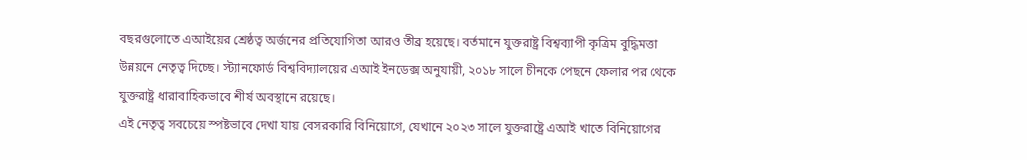বছরগুলোতে এআইয়ের শ্রেষ্ঠত্ব অর্জনের প্রতিযোগিতা আরও তীব্র হয়েছে। বর্তমানে যুক্তরাষ্ট্র বিশ্বব্যাপী কৃত্রিম বুদ্ধিমত্তা উন্নয়নে নেতৃত্ব দিচ্ছে। স্ট্যানফোর্ড বিশ্ববিদ্যালয়ের এআই ইনডেক্স অনুযায়ী, ২০১৮ সালে চীনকে পেছনে ফেলার পর থেকে যুক্তরাষ্ট্র ধারাবাহিকভাবে শীর্ষ অবস্থানে রয়েছে।
এই নেতৃত্ব সবচেয়ে স্পষ্টভাবে দেখা যায় বেসরকারি বিনিয়োগে, যেখানে ২০২৩ সালে যুক্তরাষ্ট্রে এআই খাতে বিনিয়োগের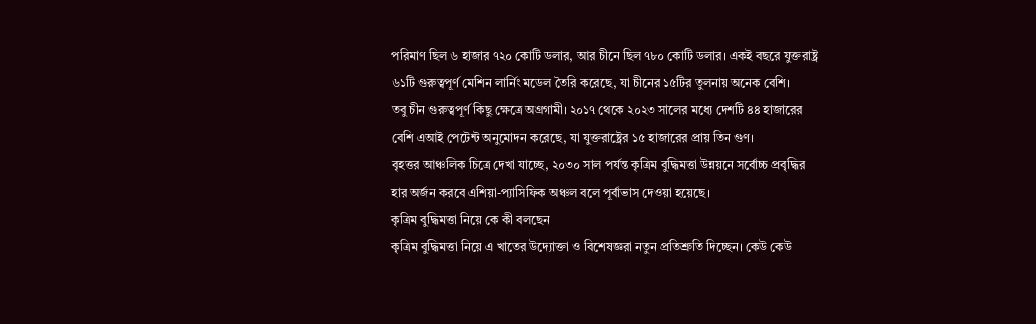পরিমাণ ছিল ৬ হাজার ৭২০ কোটি ডলার, আর চীনে ছিল ৭৮০ কোটি ডলার। একই বছরে যুক্তরাষ্ট্র ৬১টি গুরুত্বপূর্ণ মেশিন লার্নিং মডেল তৈরি করেছে, যা চীনের ১৫টির তুলনায় অনেক বেশি।
তবু চীন গুরুত্বপূর্ণ কিছু ক্ষেত্রে অগ্রগামী। ২০১৭ থেকে ২০২৩ সালের মধ্যে দেশটি ৪৪ হাজারের বেশি এআই পেটেন্ট অনুমোদন করেছে, যা যুক্তরাষ্ট্রের ১৫ হাজারের প্রায় তিন গুণ।
বৃহত্তর আঞ্চলিক চিত্রে দেখা যাচ্ছে, ২০৩০ সাল পর্যন্ত কৃত্রিম বুদ্ধিমত্তা উন্নয়নে সর্বোচ্চ প্রবৃদ্ধির হার অর্জন করবে এশিয়া-প্যাসিফিক অঞ্চল বলে পূর্বাভাস দেওয়া হয়েছে।
কৃত্রিম বুদ্ধিমত্তা নিয়ে কে কী বলছেন
কৃত্রিম বুদ্ধিমত্তা নিয়ে এ খাতের উদ্যোক্তা ও বিশেষজ্ঞরা নতুন প্রতিশ্রুতি দিচ্ছেন। কেউ কেউ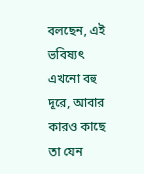বলছেন, এই ভবিষ্যৎ এখনো বহু দূরে, আবার কারও কাছে তা যেন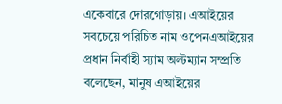একেবারে দোরগোড়ায়। এআইয়ের সবচেয়ে পরিচিত নাম ওপেনএআইয়ের প্রধান নির্বাহী স্যাম অল্টম্যান সম্প্রতি বলেছেন, মানুষ এআইয়ের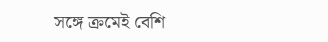সঙ্গে ক্রমেই বেশি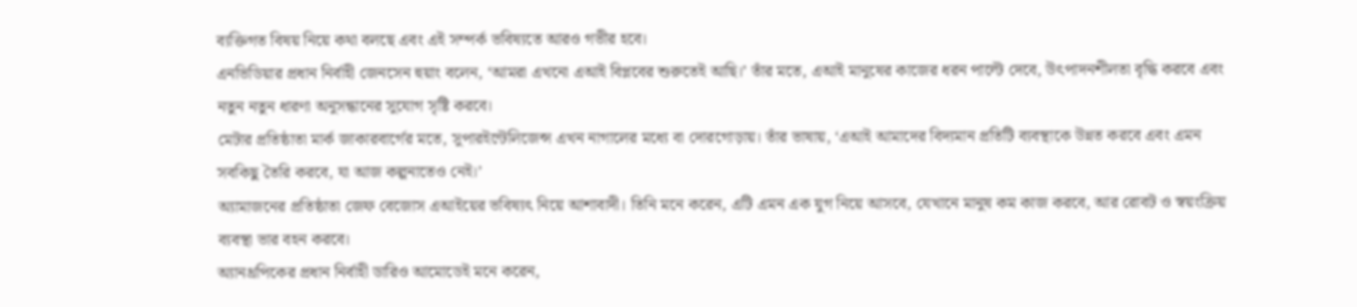ব্যক্তিগত বিষয় নিয়ে কথা বলছে এবং এই সম্পর্ক ভবিষ্যতে আরও গভীর হবে।
এনভিডিয়ার প্রধান নির্বাহী জেনসেন হুয়াং বলেন, ‘আমরা এখনো এআই বিপ্লবের শুরুতেই আছি।’ তাঁর মতে, এআই মানুষের কাজের ধরন পাল্টে দেবে, উৎপাদনশীলতা বৃদ্ধি করবে এবং নতুন নতুন ধারণা অনুসন্ধানের সুযোগ সৃষ্টি করবে।
মেটার প্রতিষ্ঠাতা মার্ক জাকারবার্গের মতে, সুপারইন্টেলিজেন্স এখন নাগালের মধ্যে বা দোরগোড়ায়। তাঁর ভাষায়, ‘এআই আমাদের বিদ্যমান প্রতিটি ব্যবস্থাকে উন্নত করবে এবং এমন সবকিছু তৈরি করবে, যা আজ কল্পনাতেও নেই।’
অ্যামাজনের প্রতিষ্ঠাতা জেফ বেজোস এআইয়ের ভবিষ্যৎ নিয়ে আশাবাদী। তিনি মনে করেন, এটি এমন এক যুগ নিয়ে আসবে, যেখানে মানুষ কম কাজ করবে, আর রোবট ও স্বয়ংক্রিয় ব্যবস্থা ভার বহন করবে।
অ্যানথ্রপিকের প্রধান নির্বাহী ডারিও আমোডেই মনে করেন,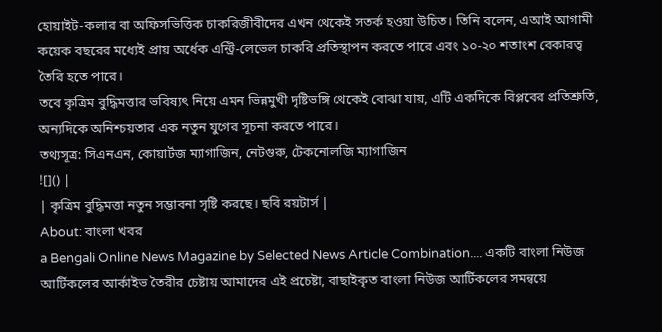হোয়াইট-কলার বা অফিসভিত্তিক চাকরিজীবীদের এখন থেকেই সতর্ক হওয়া উচিত। তিনি বলেন, এআই আগামী কয়েক বছরের মধ্যেই প্রায় অর্ধেক এন্ট্রি-লেভেল চাকরি প্রতিস্থাপন করতে পারে এবং ১০-২০ শতাংশ বেকারত্ব তৈরি হতে পারে।
তবে কৃত্রিম বুদ্ধিমত্তার ভবিষ্যৎ নিয়ে এমন ভিন্নমুখী দৃষ্টিভঙ্গি থেকেই বোঝা যায়, এটি একদিকে বিপ্লবের প্রতিশ্রুতি, অন্যদিকে অনিশ্চয়তার এক নতুন যুগের সূচনা করতে পারে।
তথ্যসূত্র: সিএনএন, কোয়ার্টজ ম্যাগাজিন, নেটগুরু, টেকনোলজি ম্যাগাজিন
![]() |
| কৃত্রিম বুদ্ধিমত্তা নতুন সম্ভাবনা সৃষ্টি করছে। ছবি রয়টার্স |
About: বাংলা খবর
a Bengali Online News Magazine by Selected News Article Combination.... একটি বাংলা নিউজ আর্টিকলের আর্কাইভ তৈরীর চেষ্টায় আমাদের এই প্রচেষ্টা, বাছাইকৃত বাংলা নিউজ আর্টিকলের সমন্বয়ে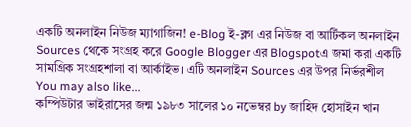একটি অনলাইন নিউজ ম্যাগাজিন! e-Blog ই-ব্লগ এর নিউজ বা আর্টিকল অনলাইন Sources থেকে সংগ্রহ করে Google Blogger এর Blogspotএ জমা করা একটি সামগ্রিক সংগ্রহশালা বা আর্কাইভ। এটি অনলাইন Sources এর উপর নির্ভরশীল
You may also like...
কম্পিউটার ভাইরাসের জন্ম ১৯৮৩ সালের ১০ নভেম্বর by জাহিদ হোসাইন খান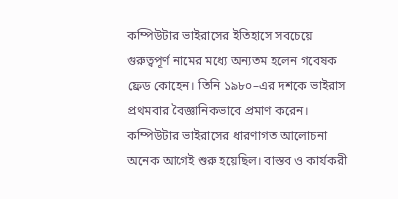কম্পিউটার ভাইরাসের ইতিহাসে সবচেয়ে গুরুত্বপূর্ণ নামের মধ্যে অন্যতম হলেন গবেষক ফ্রেড কোহেন। তিনি ১৯৮০–এর দশকে ভাইরাস প্রথমবার বৈজ্ঞানিকভাবে প্রমাণ করেন। কম্পিউটার ভাইরাসের ধারণাগত আলোচনা অনেক আগেই শুরু হয়েছিল। বাস্তব ও কার্যকরী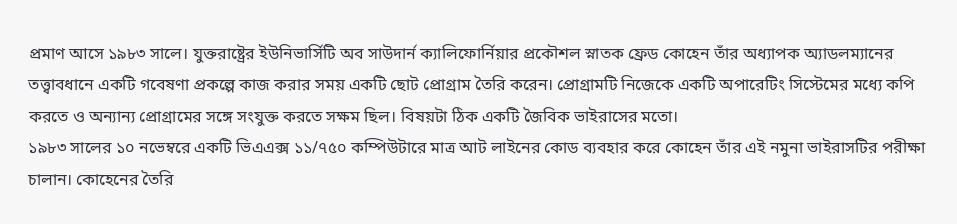প্রমাণ আসে ১৯৮৩ সালে। যুক্তরাষ্ট্রের ইউনিভার্সিটি অব সাউদার্ন ক্যালিফোর্নিয়ার প্রকৌশল স্নাতক ফ্রেড কোহেন তাঁর অধ্যাপক অ্যাডলম্যানের তত্ত্বাবধানে একটি গবেষণা প্রকল্পে কাজ করার সময় একটি ছোট প্রোগ্রাম তৈরি করেন। প্রোগ্রামটি নিজেকে একটি অপারেটিং সিস্টেমের মধ্যে কপি করতে ও অন্যান্য প্রোগ্রামের সঙ্গে সংযুক্ত করতে সক্ষম ছিল। বিষয়টা ঠিক একটি জৈবিক ভাইরাসের মতো।
১৯৮৩ সালের ১০ নভেম্বরে একটি ভিএএক্স ১১/৭৫০ কম্পিউটারে মাত্র আট লাইনের কোড ব্যবহার করে কোহেন তাঁর এই নমুনা ভাইরাসটির পরীক্ষা চালান। কোহেনের তৈরি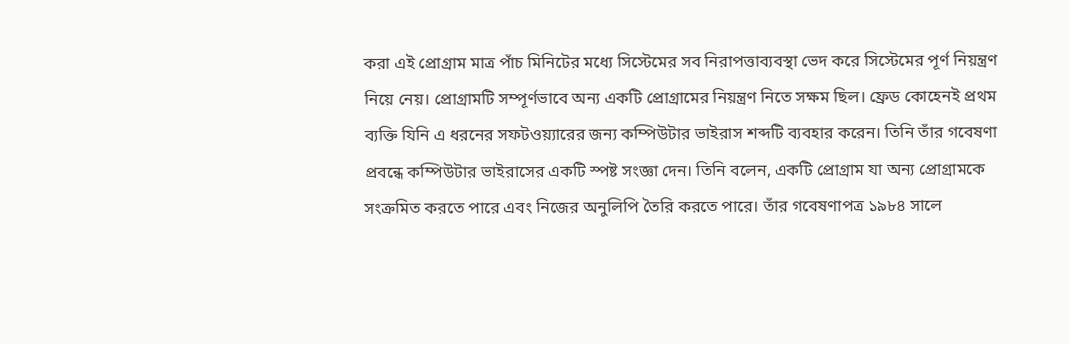করা এই প্রোগ্রাম মাত্র পাঁচ মিনিটের মধ্যে সিস্টেমের সব নিরাপত্তাব্যবস্থা ভেদ করে সিস্টেমের পূর্ণ নিয়ন্ত্রণ নিয়ে নেয়। প্রোগ্রামটি সম্পূর্ণভাবে অন্য একটি প্রোগ্রামের নিয়ন্ত্রণ নিতে সক্ষম ছিল। ফ্রেড কোহেনই প্রথম ব্যক্তি যিনি এ ধরনের সফটওয়্যারের জন্য কম্পিউটার ভাইরাস শব্দটি ব্যবহার করেন। তিনি তাঁর গবেষণা প্রবন্ধে কম্পিউটার ভাইরাসের একটি স্পষ্ট সংজ্ঞা দেন। তিনি বলেন, একটি প্রোগ্রাম যা অন্য প্রোগ্রামকে সংক্রমিত করতে পারে এবং নিজের অনুলিপি তৈরি করতে পারে। তাঁর গবেষণাপত্র ১৯৮৪ সালে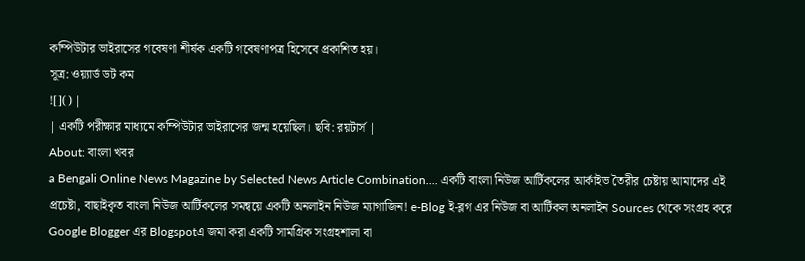কম্পিউটার ভাইরাসের গবেষণা শীর্ষক একটি গবেষণাপত্র হিসেবে প্রকাশিত হয়।
সূত্র: ওয়্যার্ড ডট কম
![]() |
| একটি পরীক্ষার মাধ্যমে কম্পিউটার ভাইরাসের জন্ম হয়েছিল। ছবি: রয়টার্স |
About: বাংলা খবর
a Bengali Online News Magazine by Selected News Article Combination.... একটি বাংলা নিউজ আর্টিকলের আর্কাইভ তৈরীর চেষ্টায় আমাদের এই প্রচেষ্টা, বাছাইকৃত বাংলা নিউজ আর্টিকলের সমন্বয়ে একটি অনলাইন নিউজ ম্যাগাজিন! e-Blog ই-ব্লগ এর নিউজ বা আর্টিকল অনলাইন Sources থেকে সংগ্রহ করে Google Blogger এর Blogspotএ জমা করা একটি সামগ্রিক সংগ্রহশালা বা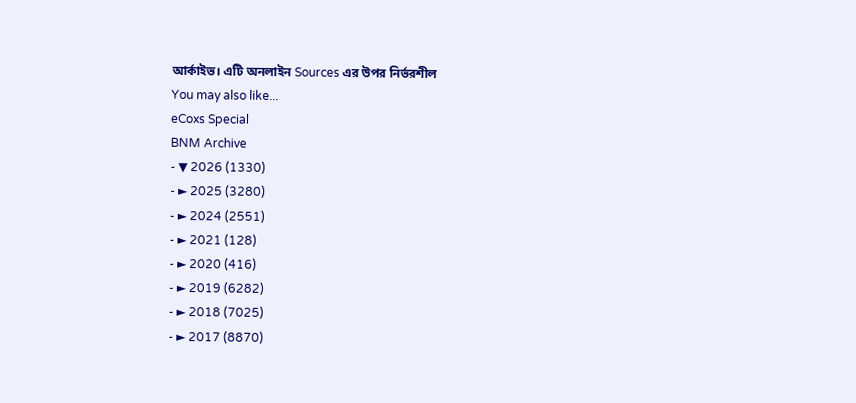আর্কাইভ। এটি অনলাইন Sources এর উপর নির্ভরশীল
You may also like...
eCoxs Special
BNM Archive
- ▼ 2026 (1330)
- ► 2025 (3280)
- ► 2024 (2551)
- ► 2021 (128)
- ► 2020 (416)
- ► 2019 (6282)
- ► 2018 (7025)
- ► 2017 (8870)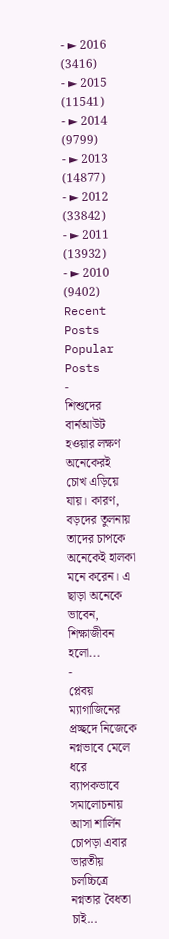- ► 2016 (3416)
- ► 2015 (11541)
- ► 2014 (9799)
- ► 2013 (14877)
- ► 2012 (33842)
- ► 2011 (13932)
- ► 2010 (9402)
Recent Posts
Popular Posts
-
শিশুদের বার্নআউট হওয়ার লক্ষণ অনেকেরই চোখ এড়িয়ে যায়। কারণ, বড়দের তুলনায় তাদের চাপকে অনেকেই হালকা মনে করেন। এ ছাড়া অনেকে ভাবেন, শিক্ষাজীবন হলো...
-
প্লেবয় ম্যাগাজিনের প্রচ্ছদে নিজেকে নগ্নভাবে মেলে ধরে ব্যাপকভাবে সমালোচনায় আসা শার্লিন চোপড়া এবার ভারতীয় চলচ্চিত্রে নগ্নতার বৈধতা চাই...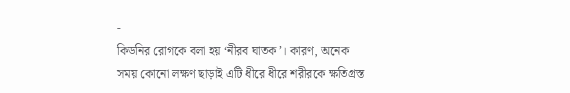-
কিডনির রোগকে বলা হয় ‘নীরব ঘাতক’। কারণ, অনেক সময় কোনো লক্ষণ ছাড়াই এটি ধীরে ধীরে শরীরকে ক্ষতিগ্রস্ত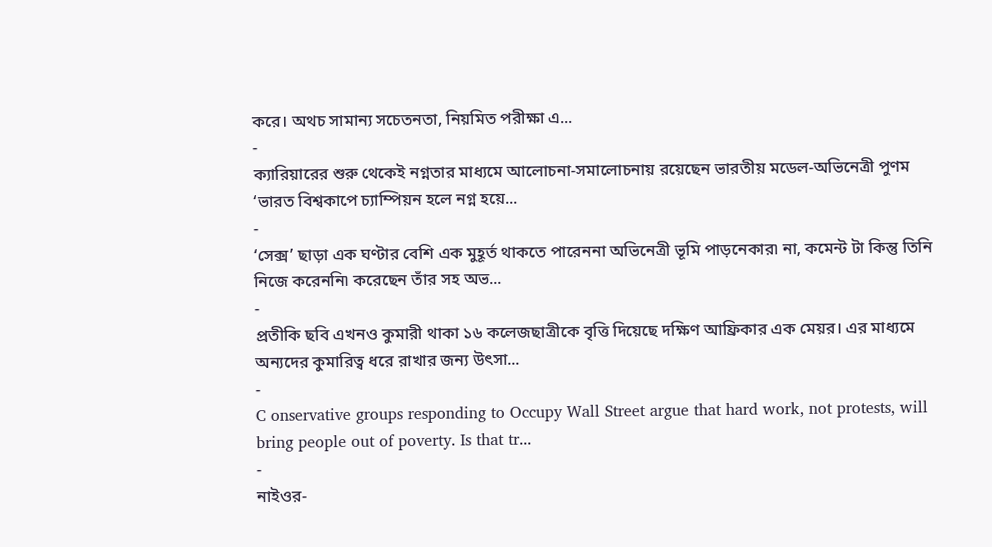করে। অথচ সামান্য সচেতনতা, নিয়মিত পরীক্ষা এ...
-
ক্যারিয়ারের শুরু থেকেই নগ্নতার মাধ্যমে আলোচনা-সমালোচনায় রয়েছেন ভারতীয় মডেল-অভিনেত্রী পুণম ‘ভারত বিশ্বকাপে চ্যাম্পিয়ন হলে নগ্ন হয়ে...
-
‘সেক্স’ ছাড়া এক ঘণ্টার বেশি এক মুহূর্ত থাকতে পারেননা অভিনেত্রী ভূমি পাড়নেকার৷ না, কমেন্ট টা কিন্তু তিনি নিজে করেননি৷ করেছেন তাঁর সহ অভ...
-
প্রতীকি ছবি এখনও কুমারী থাকা ১৬ কলেজছাত্রীকে বৃত্তি দিয়েছে দক্ষিণ আফ্রিকার এক মেয়র। এর মাধ্যমে অন্যদের কুমারিত্ব ধরে রাখার জন্য উৎসা...
-
C onservative groups responding to Occupy Wall Street argue that hard work, not protests, will bring people out of poverty. Is that tr...
-
নাইওর-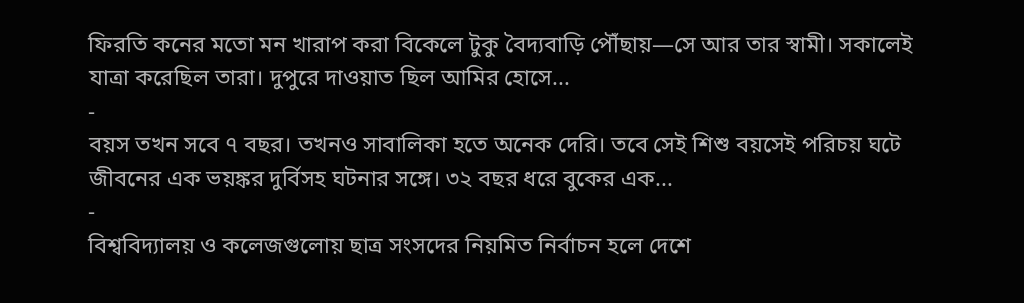ফিরতি কনের মতো মন খারাপ করা বিকেলে টুকু বৈদ্যবাড়ি পৌঁছায়—সে আর তার স্বামী। সকালেই যাত্রা করেছিল তারা। দুপুরে দাওয়াত ছিল আমির হোসে...
-
বয়স তখন সবে ৭ বছর। তখনও সাবালিকা হতে অনেক দেরি। তবে সেই শিশু বয়সেই পরিচয় ঘটে জীবনের এক ভয়ঙ্কর দুর্বিসহ ঘটনার সঙ্গে। ৩২ বছর ধরে বুকের এক...
-
বিশ্ববিদ্যালয় ও কলেজগুলোয় ছাত্র সংসদের নিয়মিত নির্বাচন হলে দেশে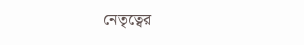নেতৃত্বের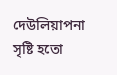দেউলিয়াপনা সৃষ্টি হতো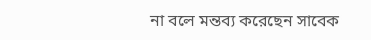না বলে মন্তব্য করেছেন সাবেক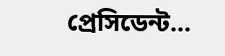প্রেসিডেন্ট...